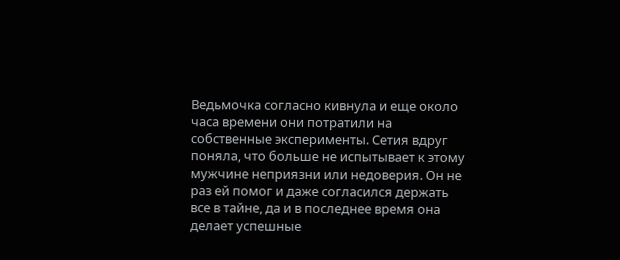Ведьмочка согласно кивнула и еще около часа времени они потратили на собственные эксперименты. Сетия вдруг поняла, что больше не испытывает к этому мужчине неприязни или недоверия. Он не раз ей помог и даже согласился держать все в тайне, да и в последнее время она делает успешные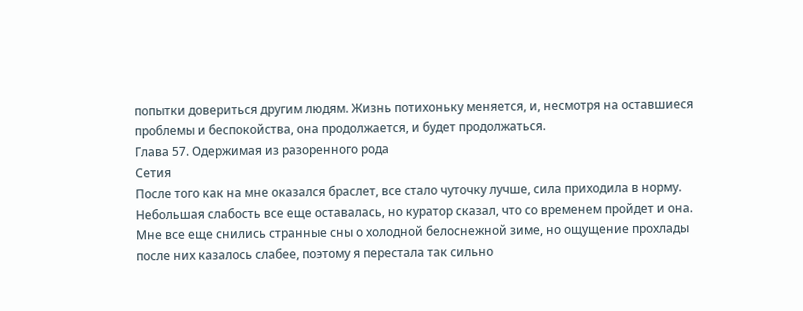попытки довериться другим людям. Жизнь потихоньку меняется, и, несмотря на оставшиеся проблемы и беспокойства, она продолжается, и будет продолжаться.
Глава 57. Одержимая из разоренного рода
Сетия
После того как на мне оказался браслет, все стало чуточку лучше, сила приходила в норму. Небольшая слабость все еще оставалась, но куратор сказал, что со временем пройдет и она. Мне все еще снились странные сны о холодной белоснежной зиме, но ощущение прохлады после них казалось слабее, поэтому я перестала так сильно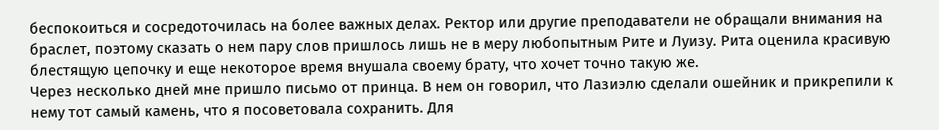беспокоиться и сосредоточилась на более важных делах. Ректор или другие преподаватели не обращали внимания на браслет, поэтому сказать о нем пару слов пришлось лишь не в меру любопытным Рите и Луизу. Рита оценила красивую блестящую цепочку и еще некоторое время внушала своему брату, что хочет точно такую же.
Через несколько дней мне пришло письмо от принца. В нем он говорил, что Лазиэлю сделали ошейник и прикрепили к нему тот самый камень, что я посоветовала сохранить. Для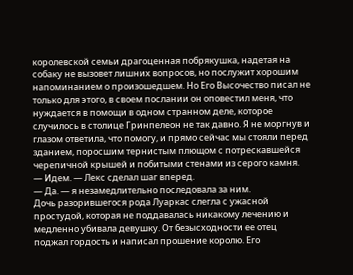королевской семьи драгоценная побрякушка, надетая на собаку не вызовет лишних вопросов, но послужит хорошим напоминанием о произошедшем. Но Его Высочество писал не только для этого, в своем послании он оповестил меня, что нуждается в помощи в одном странном деле, которое случилось в столице Гринпелеон не так давно. Я не моргнув и глазом ответила, что помогу, и прямо сейчас мы стояли перед зданием, поросшим тернистым плющом с потрескавшейся черепичной крышей и побитыми стенами из серого камня.
— Идем. — Лекс сделал шаг вперед.
— Да. — я незамедлительно последовала за ним.
Дочь разорившегося рода Луаркас слегла с ужасной простудой, которая не поддавалась никакому лечению и медленно убивала девушку. От безысходности ее отец поджал гордость и написал прошение королю. Его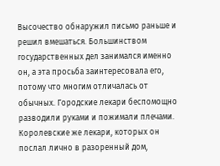Высочество обнаружил письмо раньше и решил вмешаться. Большинством государственных дел занимался именно он, а эта просьба заинтересовала его, потому что многим отличалась от обычных. Городские лекари беспомощно разводили руками и пожимали плечами. Королевские же лекари, которых он послал лично в разоренный дом,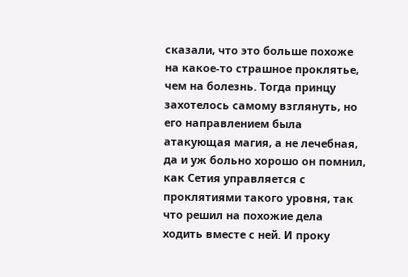сказали, что это больше похоже на какое-то страшное проклятье, чем на болезнь. Тогда принцу захотелось самому взглянуть, но его направлением была атакующая магия, а не лечебная, да и уж больно хорошо он помнил, как Сетия управляется с проклятиями такого уровня, так что решил на похожие дела ходить вместе с ней. И проку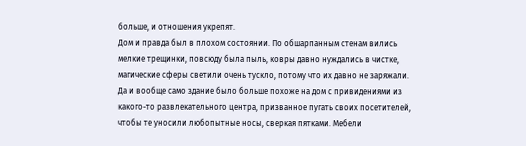больше, и отношения укрепят.
Дом и правда был в плохом состоянии. По обшарпанным стенам вились мелкие трещинки, повсюду была пыль, ковры давно нуждались в чистке, магические сферы светили очень тускло, потому что их давно не заряжали. Да и вообще само здание было больше похоже на дом с привидениями из какого-то развлекательного центра, призванное пугать своих посетителей, чтобы те уносили любопытные носы, сверкая пятками. Мебели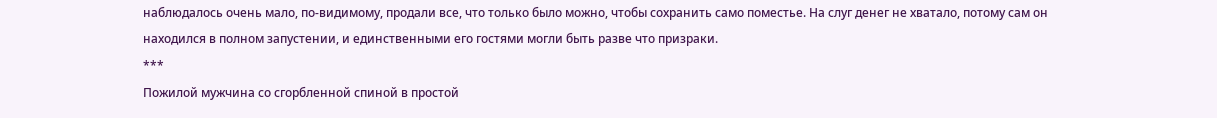наблюдалось очень мало, по-видимому, продали все, что только было можно, чтобы сохранить само поместье. На слуг денег не хватало, потому сам он находился в полном запустении, и единственными его гостями могли быть разве что призраки.
***
Пожилой мужчина со сгорбленной спиной в простой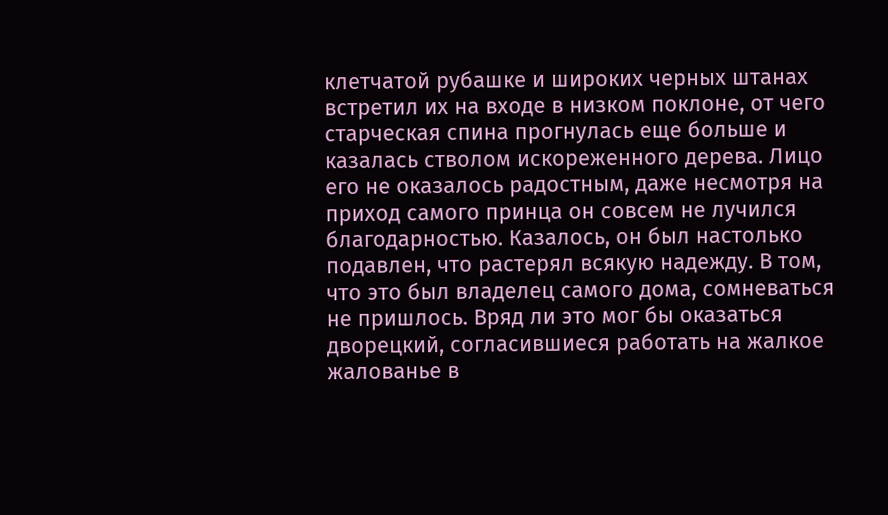клетчатой рубашке и широких черных штанах встретил их на входе в низком поклоне, от чего старческая спина прогнулась еще больше и казалась стволом искореженного дерева. Лицо его не оказалось радостным, даже несмотря на приход самого принца он совсем не лучился благодарностью. Казалось, он был настолько подавлен, что растерял всякую надежду. В том, что это был владелец самого дома, сомневаться не пришлось. Вряд ли это мог бы оказаться дворецкий, согласившиеся работать на жалкое жалованье в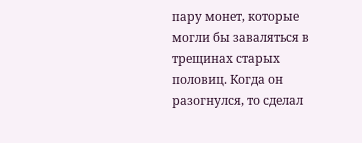пару монет, которые могли бы заваляться в трещинах старых половиц. Когда он разогнулся, то сделал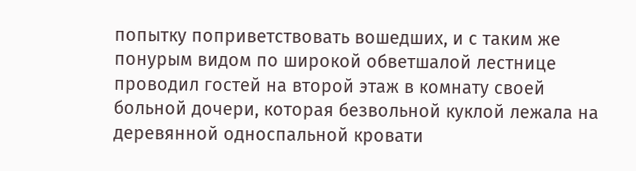попытку поприветствовать вошедших, и с таким же понурым видом по широкой обветшалой лестнице проводил гостей на второй этаж в комнату своей больной дочери, которая безвольной куклой лежала на деревянной односпальной кровати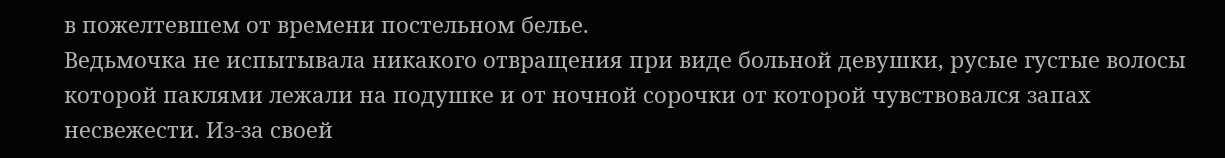в пожелтевшем от времени постельном белье.
Ведьмочка не испытывала никакого отвращения при виде больной девушки, русые густые волосы которой паклями лежали на подушке и от ночной сорочки от которой чувствовался запах несвежести. Из-за своей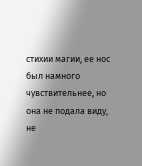стихии магии, ее нос был намного чувствительнее, но она не подала виду, не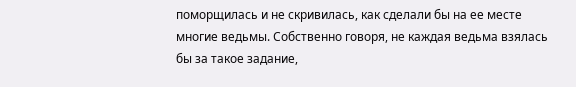поморщилась и не скривилась, как сделали бы на ее месте многие ведьмы. Собственно говоря, не каждая ведьма взялась бы за такое задание,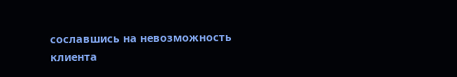сославшись на невозможность клиента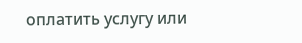оплатить услугу или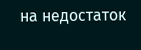на недостаток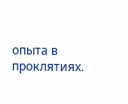опыта в проклятиях.